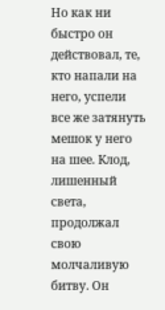Но как ни быстро он действовал, те, кто напали на него, успели все же затянуть мешок у него на шее. Клод, лишенный света, продолжал свою молчаливую битву. Он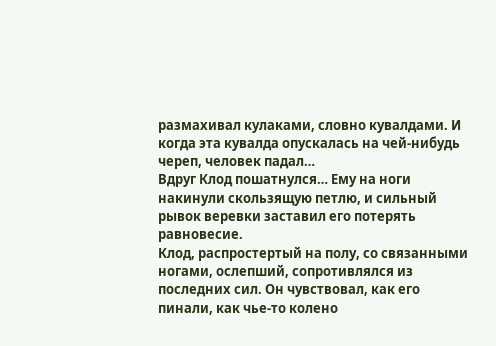размахивал кулаками, словно кувалдами. И когда эта кувалда опускалась на чей-нибудь череп, человек падал…
Вдруг Клод пошатнулся… Ему на ноги накинули скользящую петлю, и сильный рывок веревки заставил его потерять равновесие.
Клод, распростертый на полу, со связанными ногами, ослепший, сопротивлялся из последних сил. Он чувствовал, как его пинали, как чье-то колено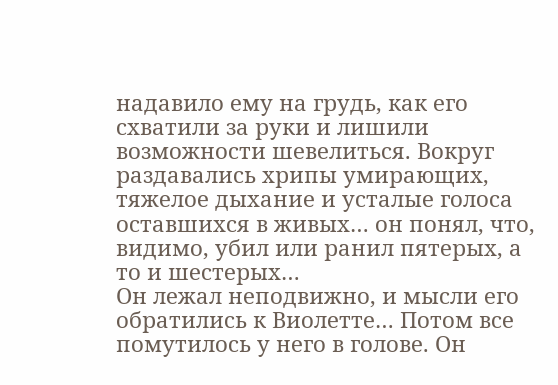надавило ему на грудь, как его схватили за руки и лишили возможности шевелиться. Вокруг раздавались хрипы умирающих, тяжелое дыхание и усталые голоса оставшихся в живых… он понял, что, видимо, убил или ранил пятерых, а то и шестерых…
Он лежал неподвижно, и мысли его обратились к Виолетте… Потом все помутилось у него в голове. Он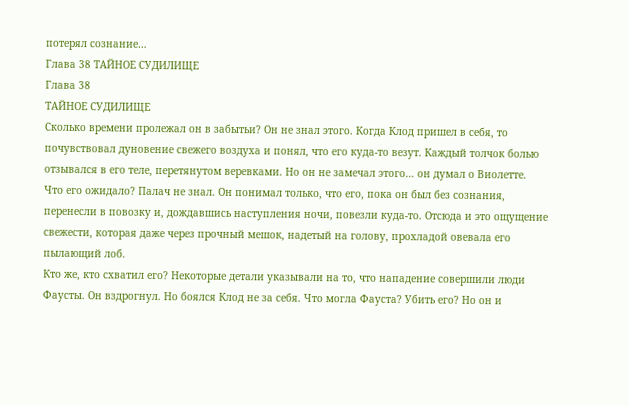потерял сознание…
Глава 38 ТАЙНОЕ СУДИЛИЩЕ
Глава 38
ТАЙНОЕ СУДИЛИЩЕ
Сколько времени пролежал он в забытьи? Он не знал этого. Когда Клод пришел в себя, то почувствовал дуновение свежего воздуха и понял, что его куда-то везут. Каждый толчок болью отзывался в его теле, перетянутом веревками. Но он не замечал этого… он думал о Виолетте.
Что его ожидало? Палач не знал. Он понимал только, что его, пока он был без сознания, перенесли в повозку и, дождавшись наступления ночи, повезли куда-то. Отсюда и это ощущение свежести, которая даже через прочный мешок, надетый на голову, прохладой овевала его пылающий лоб.
Кто же, кто схватил его? Некоторые детали указывали на то, что нападение совершили люди Фаусты. Он вздрогнул. Но боялся Клод не за себя. Что могла Фауста? Убить его? Но он и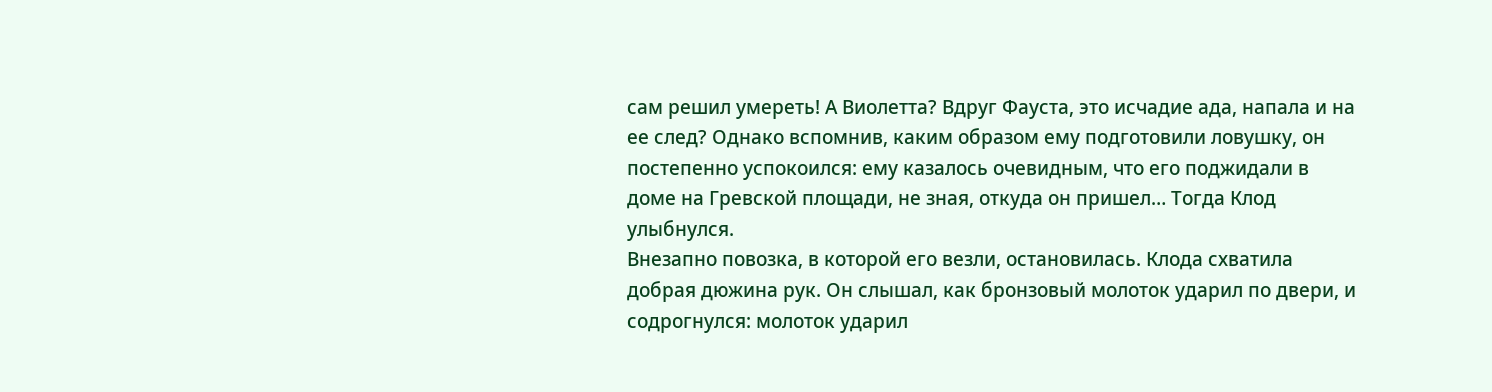сам решил умереть! А Виолетта? Вдруг Фауста, это исчадие ада, напала и на ее след? Однако вспомнив, каким образом ему подготовили ловушку, он постепенно успокоился: ему казалось очевидным, что его поджидали в доме на Гревской площади, не зная, откуда он пришел… Тогда Клод улыбнулся.
Внезапно повозка, в которой его везли, остановилась. Клода схватила добрая дюжина рук. Он слышал, как бронзовый молоток ударил по двери, и содрогнулся: молоток ударил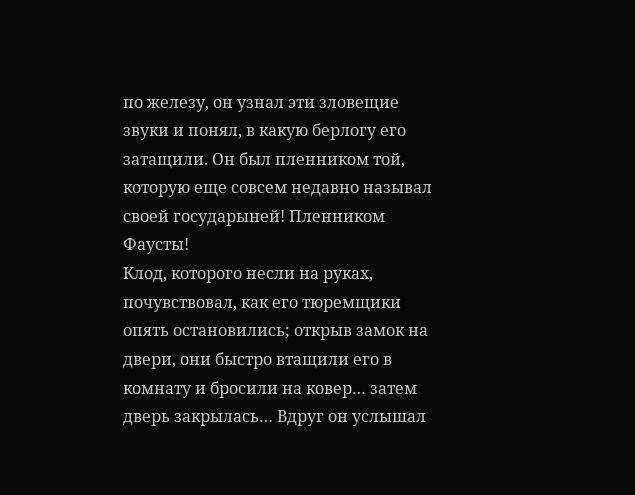по железу, он узнал эти зловещие звуки и понял, в какую берлогу его затащили. Он был пленником той, которую еще совсем недавно называл своей государыней! Пленником Фаусты!
Клод, которого несли на руках, почувствовал, как его тюремщики опять остановились; открыв замок на двери, они быстро втащили его в комнату и бросили на ковер… затем дверь закрылась… Вдруг он услышал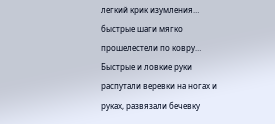легкий крик изумления… быстрые шаги мягко прошелестели по ковру… Быстрые и ловкие руки распутали веревки на ногах и руках, развязали бечевку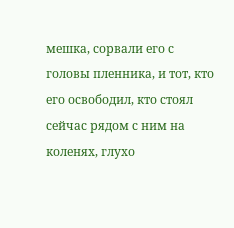мешка, сорвали его с головы пленника, и тот, кто его освободил, кто стоял сейчас рядом с ним на коленях, глухо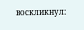воскликнул: